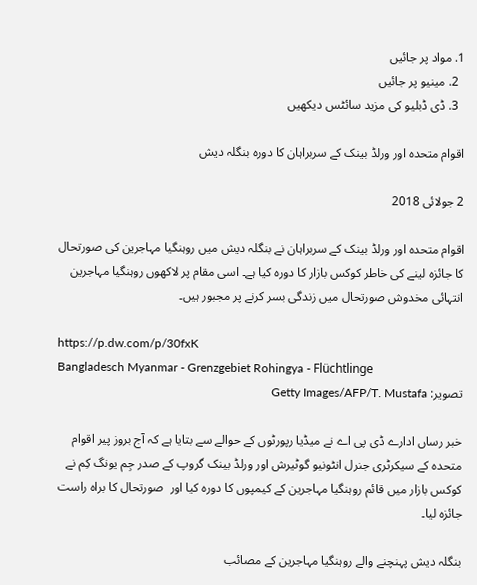1. مواد پر جائیں
  2. مینیو پر جائیں
  3. ڈی ڈبلیو کی مزید سائٹس دیکھیں

اقوام متحدہ اور ورلڈ بینک کے سربراہان کا دورہ بنگلہ دیش

2 جولائی 2018

اقوام متحدہ اور ورلڈ بینک کے سربراہان نے بنگلہ دیش میں روہنگیا مہاجرین کی صورتحال کا جائزہ لینے کی خاطر کوکس بازار کا دورہ کیا ہے۔ اسی مقام پر لاکھوں روہنگیا مہاجرین انتہائی مخدوش صورتحال میں زندگی بسر کرنے پر مجبور ہیں۔

https://p.dw.com/p/30fxK
Bangladesch Myanmar - Grenzgebiet Rohingya - Flüchtlinge
تصویر: Getty Images/AFP/T. Mustafa

خبر رساں ادارے ڈی پی اے نے میڈیا رپورٹوں کے حوالے سے بتایا ہے کہ آج بروز پیر اقوام متحدہ کے سیکرٹری جنرل انٹونیو گوٹیرش اور ورلڈ بینک گروپ کے صدر جِم یونگ کِم نے کوکس بازار میں قائم روہنگیا مہاجرین کے کیمپوں کا دورہ کیا اور  صورتحال کا براہ راست جائزہ لیا۔

بنگلہ دیش پہنچنے والے روہنگیا مہاجرین کے مصائب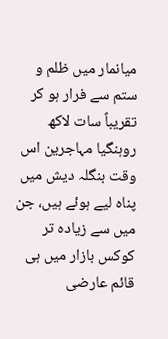میانمار میں ظلم و ستم سے فرار ہو کر تقریباً سات لاکھ روہنگیا مہاجرین اس وقت بنگلہ دیش میں پناہ لیے ہوئے ہیں، جن میں سے زیادہ تر کوکس بازار میں ہی قائم عارضی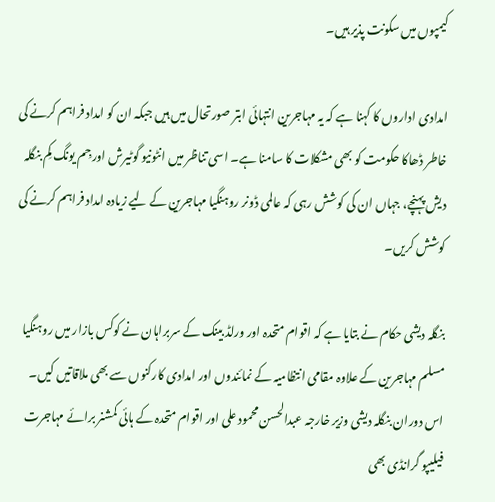کیمپوں میں سکونت پذیر ہیں۔

امدادی اداروں کا کہنا ہے کہ یہ مہاجرین انتہائی ابتر صورتحال میں ہیں جبکہ ان کو امداد فراہم کرنے کی خاطر ڈھاکا حکومت کو بھی مشکلات کا سامنا ہے۔ اسی تناظر میں انٹونیو گوٹیرش اور جِم یونگ کِم بنگلہ دیش پہنچے، جہاں ان کی کوشش رہی کہ عالمی ڈونر روہنگیا مہاجرین کے لیے زیادہ امداد فراہم کرنے کی کوشش کریں۔

بنگلہ دیشی حکام نے بتایا ہے کہ اقوام متحدہ اور ورلڈ بینک کے سربراہان نے کوکس بازار میں روہنگیا مسلم مہاجرین کے علاوہ مقامی انتظامیہ کے نمائندوں اور امدادی کارکنوں سے بھی ملاقاتیں کیں۔ اس دوران بنگلہ دیشی وزیر خارجہ عبدالحسن محمود علی اور اقوام متحدہ کے ہائی کمشنر برائے مہاجرت فیلیپو گرانڈی بھی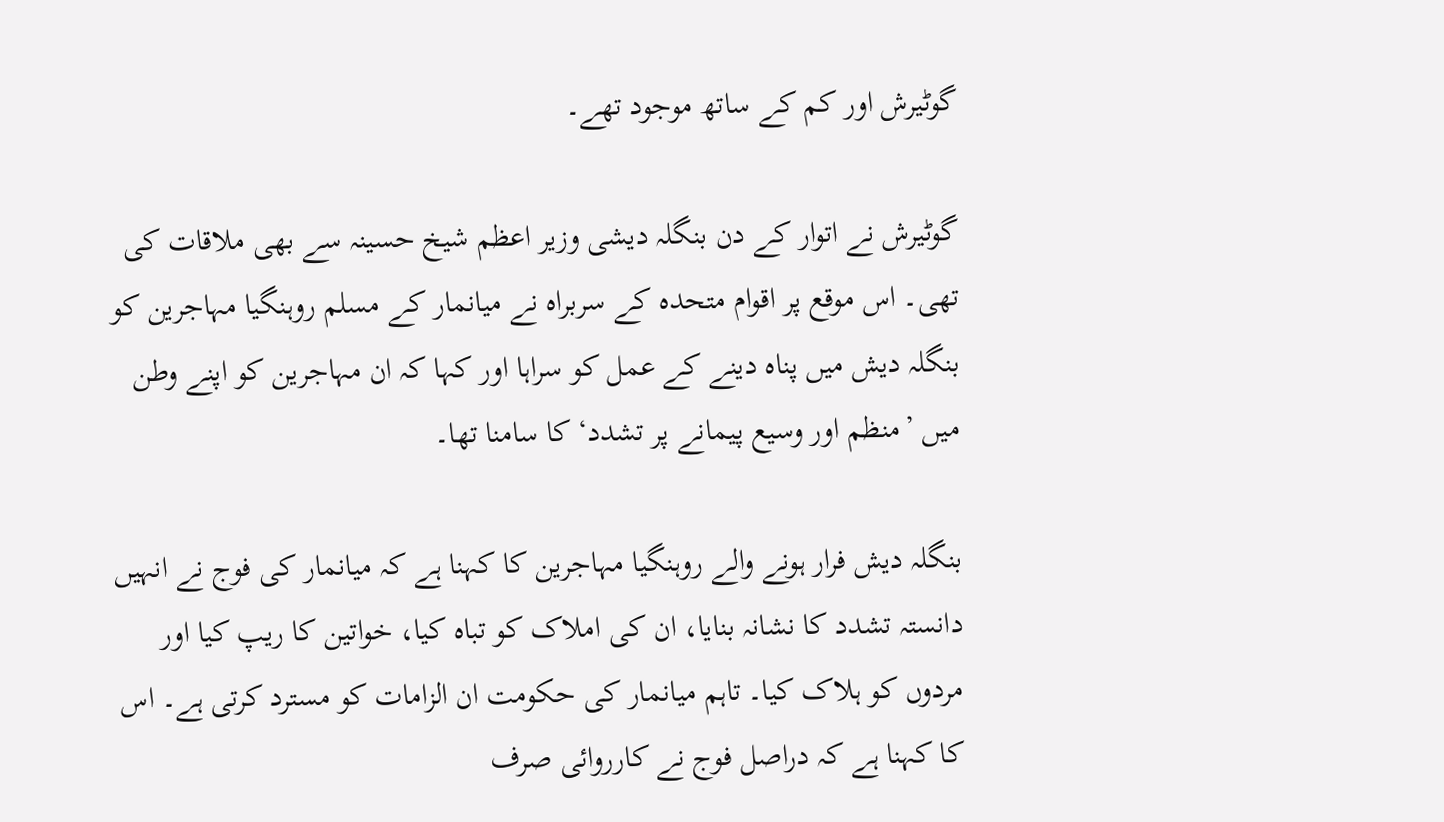گوٹیرش اور کم کے ساتھ موجود تھے۔

گوٹیرش نے اتوار کے دن بنگلہ دیشی وزیر اعظم شیخ حسینہ سے بھی ملاقات کی تھی۔ اس موقع پر اقوام متحدہ کے سربراہ نے میانمار کے مسلم روہنگیا مہاجرین کو بنگلہ دیش میں پناہ دینے کے عمل کو سراہا اور کہا کہ ان مہاجرین کو اپنے وطن میں ’منظم اور وسیع پیمانے پر تشدد‘ کا سامنا تھا۔

بنگلہ دیش فرار ہونے والے روہنگیا مہاجرین کا کہنا ہے کہ میانمار کی فوج نے انہیں دانستہ تشدد کا نشانہ بنایا، ان کی املاک کو تباہ کیا، خواتین کا ریپ کیا اور مردوں کو ہلاک کیا۔ تاہم میانمار کی حکومت ان الزامات کو مسترد کرتی ہے۔ اس کا کہنا ہے کہ دراصل فوج نے کارروائی صرف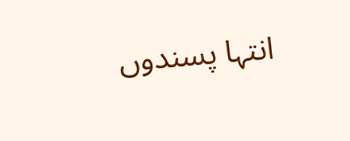انتہا پسندوں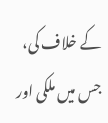کے خلاف کی، جس میں ملکی اور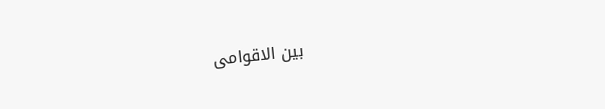بین الاقوامی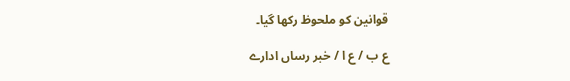قوانین کو ملحوظ رکھا گیا۔

ع ب / ع ا / خبر رساں ادارے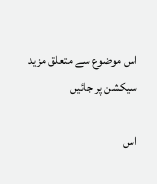اس موضوع سے متعلق مزید سیکشن پر جائیں

اس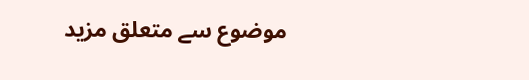موضوع سے متعلق مزید